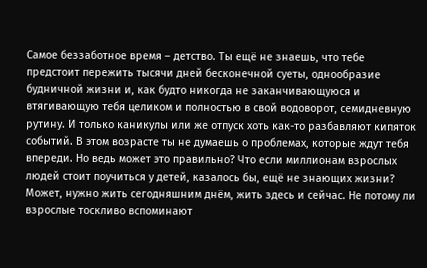Самое беззаботное время – детство. Ты ещё не знаешь, что тебе предстоит пережить тысячи дней бесконечной суеты, однообразие будничной жизни и, как будто никогда не заканчивающуюся и втягивающую тебя целиком и полностью в свой водоворот, семидневную рутину. И только каникулы или же отпуск хоть как-то разбавляют кипяток событий. В этом возрасте ты не думаешь о проблемах, которые ждут тебя впереди. Но ведь может это правильно? Что если миллионам взрослых людей стоит поучиться у детей, казалось бы, ещё не знающих жизни? Может, нужно жить сегодняшним днём, жить здесь и сейчас. Не потому ли взрослые тоскливо вспоминают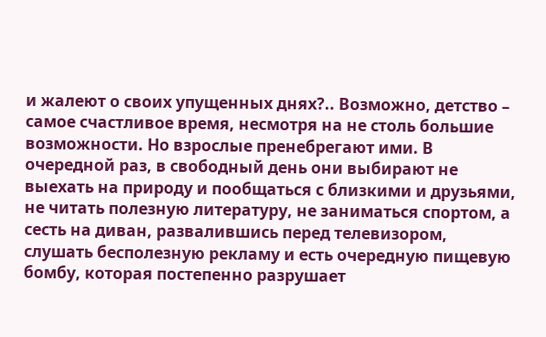и жалеют о своих упущенных днях?.. Возможно, детство – самое счастливое время, несмотря на не столь большие возможности. Но взрослые пренебрегают ими. В очередной раз, в свободный день они выбирают не выехать на природу и пообщаться с близкими и друзьями, не читать полезную литературу, не заниматься спортом, а сесть на диван, развалившись перед телевизором, слушать бесполезную рекламу и есть очередную пищевую бомбу, которая постепенно разрушает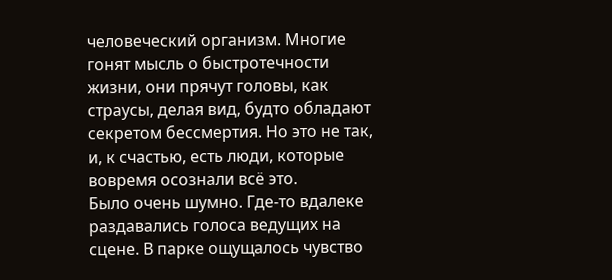человеческий организм. Многие гонят мысль о быстротечности жизни, они прячут головы, как страусы, делая вид, будто обладают секретом бессмертия. Но это не так, и, к счастью, есть люди, которые вовремя осознали всё это.
Было очень шумно. Где-то вдалеке раздавались голоса ведущих на сцене. В парке ощущалось чувство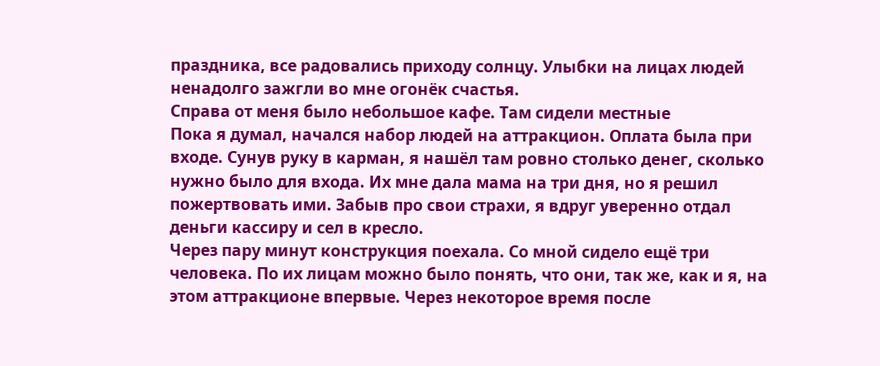праздника, все радовались приходу солнцу. Улыбки на лицах людей ненадолго зажгли во мне огонёк счастья.
Справа от меня было небольшое кафе. Там сидели местные
Пока я думал, начался набор людей на аттракцион. Оплата была при входе. Сунув руку в карман, я нашёл там ровно столько денег, сколько нужно было для входа. Их мне дала мама на три дня, но я решил пожертвовать ими. Забыв про свои страхи, я вдруг уверенно отдал деньги кассиру и сел в кресло.
Через пару минут конструкция поехала. Со мной сидело ещё три человека. По их лицам можно было понять, что они, так же, как и я, на этом аттракционе впервые. Через некоторое время после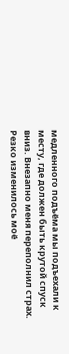медленного подъёма мы подъехали к месту, где должен быть крутой спуск вниз. Внезапно меня переполнил страх. Резко изменилось моё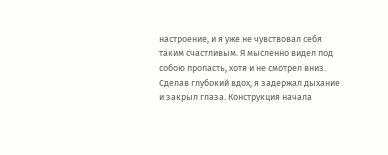настроение, и я уже не чувствовал себя таким счастливым. Я мысленно видел под собою пропасть, хотя и не смотрел вниз. Сделав глубокий вдох, я задержал дыхание и закрыл глаза. Конструкция начала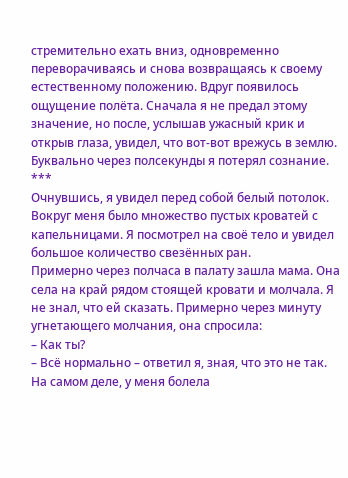стремительно ехать вниз, одновременно переворачиваясь и снова возвращаясь к своему естественному положению. Вдруг появилось ощущение полёта. Сначала я не предал этому значение, но после, услышав ужасный крик и открыв глаза, увидел, что вот-вот врежусь в землю. Буквально через полсекунды я потерял сознание.
***
Очнувшись, я увидел перед собой белый потолок. Вокруг меня было множество пустых кроватей с капельницами. Я посмотрел на своё тело и увидел большое количество свезённых ран.
Примерно через полчаса в палату зашла мама. Она села на край рядом стоящей кровати и молчала. Я не знал, что ей сказать. Примерно через минуту угнетающего молчания, она спросила:
– Как ты?
– Всё нормально – ответил я, зная, что это не так.
На самом деле, у меня болела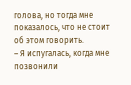голова, но тогда мне показалось, что не стоит об этом говорить.
– Я испугалась, когда мне позвонили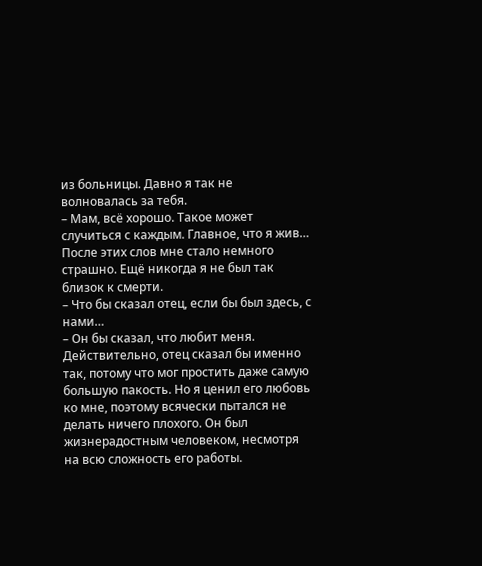из больницы. Давно я так не волновалась за тебя.
– Мам, всё хорошо. Такое может случиться с каждым. Главное, что я жив…
После этих слов мне стало немного страшно. Ещё никогда я не был так близок к смерти.
– Что бы сказал отец, если бы был здесь, с нами…
– Он бы сказал, что любит меня.
Действительно, отец сказал бы именно так, потому что мог простить даже самую большую пакость. Но я ценил его любовь ко мне, поэтому всячески пытался не делать ничего плохого. Он был жизнерадостным человеком, несмотря на всю сложность его работы.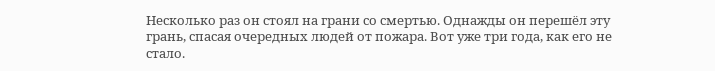Несколько раз он стоял на грани со смертью. Однажды он перешёл эту грань, спасая очередных людей от пожара. Вот уже три года, как его не стало.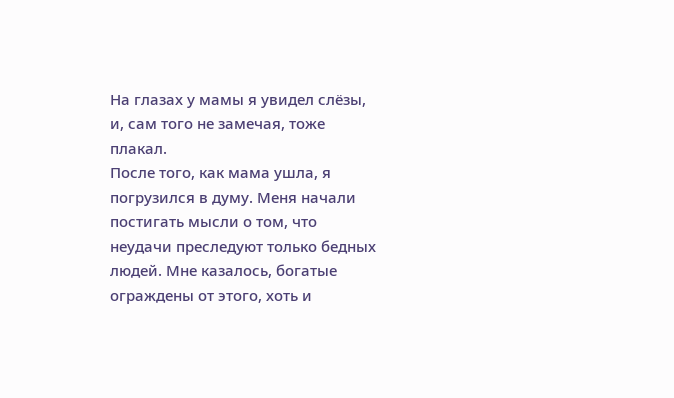На глазах у мамы я увидел слёзы, и, сам того не замечая, тоже плакал.
После того, как мама ушла, я погрузился в думу. Меня начали постигать мысли о том, что неудачи преследуют только бедных людей. Мне казалось, богатые ограждены от этого, хоть и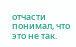отчасти понимал, что это не так.